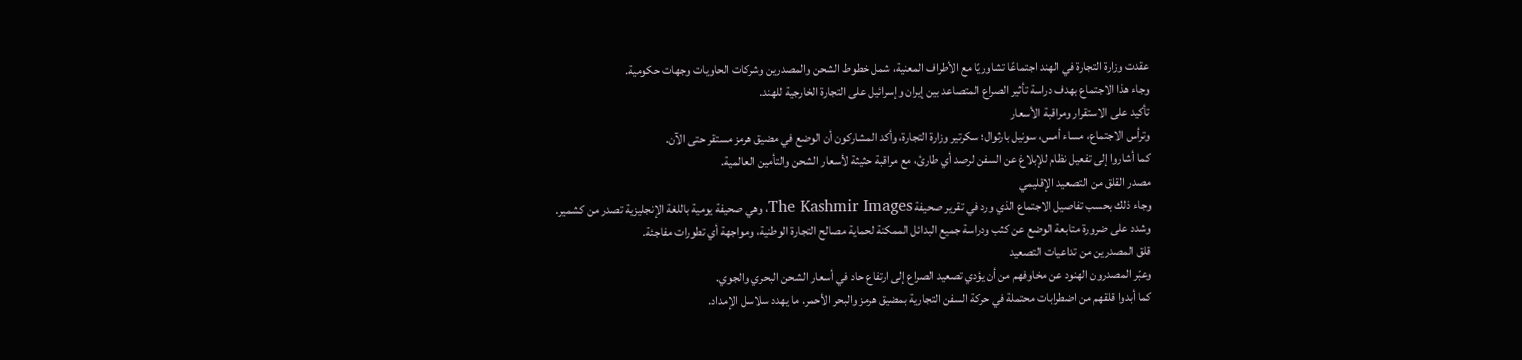عقدت وزارة التجارة في الهند اجتماعًا تشاوريًا مع الأطراف المعنية، شمل خطوط الشحن والمصدرين وشركات الحاويات وجهات حكومية.
وجاء هذا الاجتماع بهدف دراسة تأثير الصراع المتصاعد بين إيران وإسرائيل على التجارة الخارجية للهند.
تأكيد على الاستقرار ومراقبة الأسعار
وترأس الاجتماع، مساء أمس، سونيل بارثوال؛ سكرتير وزارة التجارة، وأكد المشاركون أن الوضع في مضيق هرمز مستقر حتى الآن.
كما أشاروا إلى تفعيل نظام للإبلاغ عن السفن لرصد أي طارئ، مع مراقبة حثيثة لأسعار الشحن والتأمين العالمية.
مصدر القلق من التصعيد الإقليمي
وجاء ذلك بحسب تفاصيل الاجتماع الذي ورد في تقرير صحيفة The Kashmir Images، وهي صحيفة يومية باللغة الإنجليزية تصدر من كشمير.
وشدد على ضرورة متابعة الوضع عن كثب ودراسة جميع البدائل الممكنة لحماية مصالح التجارة الوطنية، ومواجهة أي تطورات مفاجئة.
قلق المصدرين من تداعيات التصعيد
وعبّر المصدرون الهنود عن مخاوفهم من أن يؤدي تصعيد الصراع إلى ارتفاع حاد في أسعار الشحن البحري والجوي.
كما أبدوا قلقهم من اضطرابات محتملة في حركة السفن التجارية بمضيق هرمز والبحر الأحمر. ما يهدد سلاسل الإمداد.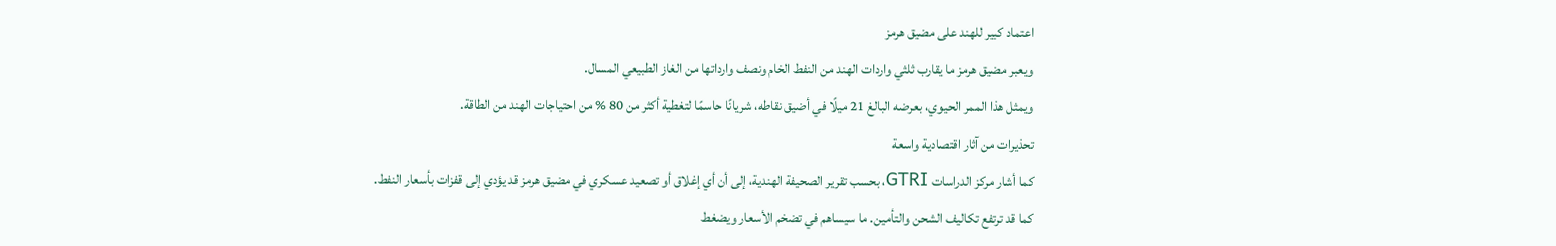اعتماد كبير للهند على مضيق هرمز
ويعبر مضيق هرمز ما يقارب ثلثي واردات الهند من النفط الخام ونصف وارداتها من الغاز الطبيعي المسال.
ويمثل هذا الممر الحيوي، بعرضه البالغ 21 ميلًا في أضيق نقاطه، شريانًا حاسمًا لتغطية أكثر من 80 % من احتياجات الهند من الطاقة.
تحذيرات من آثار اقتصادية واسعة
كما أشار مركز الدراسات GTRI، بحسب تقرير الصحيفة الهندية، إلى أن أي إغلاق أو تصعيد عسكري في مضيق هرمز قد يؤدي إلى قفزات بأسعار النفط.
كما قد ترتفع تكاليف الشحن والتأمين. ما سيساهم في تضخم الأسعار ويضغط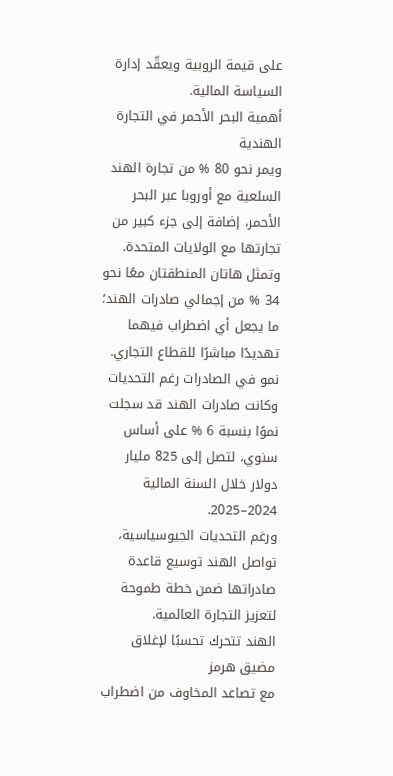على قيمة الروبية ويعقّد إدارة السياسة المالية.
أهمية البحر الأحمر في التجارة الهندية
ويمر نحو 80 % من تجارة الهند السلعية مع أوروبا عبر البحر الأحمر، إضافة إلى جزء كبير من تجارتها مع الولايات المتحدة.
وتمثل هاتان المنطقتان معًا نحو 34 % من إجمالي صادرات الهند؛ ما يجعل أي اضطراب فيهما تهديدًا مباشرًا للقطاع التجاري.
نمو في الصادرات رغم التحديات
وكانت صادرات الهند قد سجلت نموًا بنسبة 6 % على أساس سنوي، لتصل إلى 825 مليار دولار خلال السنة المالية 2024–2025.
ورغم التحديات الجيوسياسية، تواصل الهند توسيع قاعدة صادراتها ضمن خطة طموحة لتعزيز التجارة العالمية.
الهند تتحرك تحسبًا لإغلاق مضيق هرمز
مع تصاعد المخاوف من اضطراب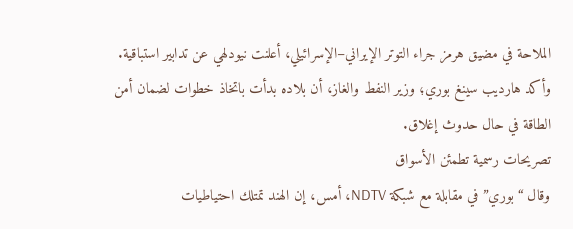الملاحة في مضيق هرمز جراء التوتر الإيراني–الإسرائيلي، أعلنت نيودلهي عن تدابير استباقية.
وأكد هارديب سينغ بوري؛ وزير النفط والغاز، أن بلاده بدأت باتخاذ خطوات لضمان أمن الطاقة في حال حدوث إغلاق.
تصريحات رسمية تطمئن الأسواق
وقال “بوري” في مقابلة مع شبكة NDTV، أمس، إن الهند تمتلك احتياطيات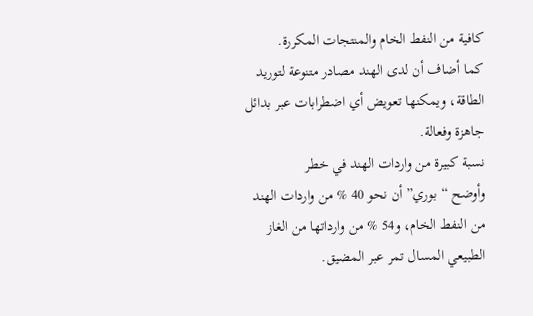كافية من النفط الخام والمنتجات المكررة.
كما أضاف أن لدى الهند مصادر متنوعة لتوريد الطاقة، ويمكنها تعويض أي اضطرابات عبر بدائل جاهزة وفعالة.
نسبة كبيرة من واردات الهند في خطر
وأوضح “بوري” أن نحو 40 % من واردات الهند من النفط الخام، و54 % من وارداتها من الغاز الطبيعي المسال تمر عبر المضيق.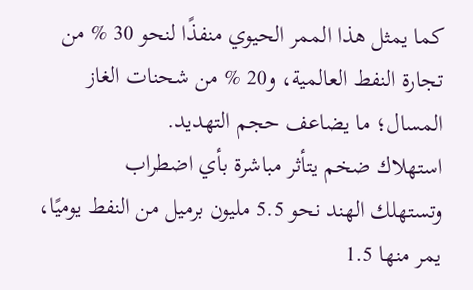كما يمثل هذا الممر الحيوي منفذًا لنحو 30 % من تجارة النفط العالمية، و20 % من شحنات الغاز المسال؛ ما يضاعف حجم التهديد.
استهلاك ضخم يتأثر مباشرة بأي اضطراب
وتستهلك الهند نحو 5.5 مليون برميل من النفط يوميًا، يمر منها 1.5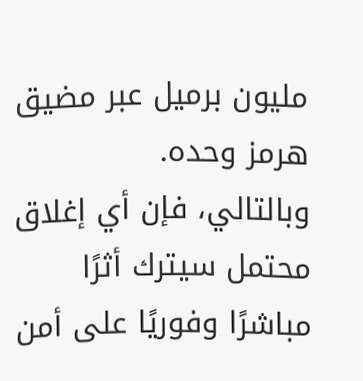مليون برميل عبر مضيق هرمز وحده.
وبالتالي، فإن أي إغلاق محتمل سيترك أثرًا مباشرًا وفوريًا على أمن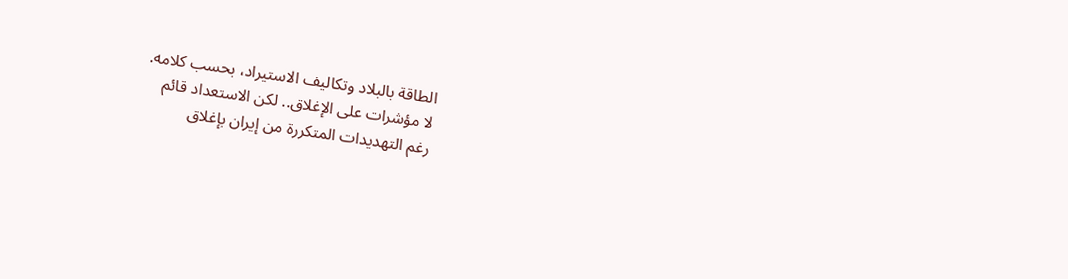الطاقة بالبلاد وتكاليف الاستيراد، بحسب كلامه.
لا مؤشرات على الإغلاق.. لكن الاستعداد قائم
رغم التهديدات المتكررة من إيران بإغلاق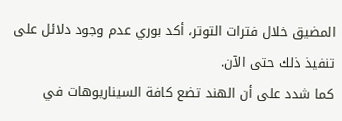المضيق خلال فترات التوتر، أكد بوري عدم وجود دلائل على تنفيذ ذلك حتى الآن.
كما شدد على أن الهند تضع كافة السيناريوهات في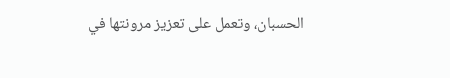الحسبان، وتعمل على تعزيز مرونتها في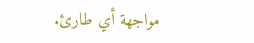مواجهة أي طارئ.